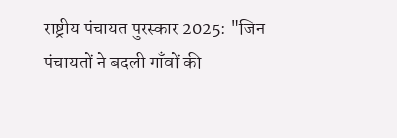राष्ट्रीय पंचायत पुरस्कार 2025: "जिन पंचायतों ने बदली गाँवों की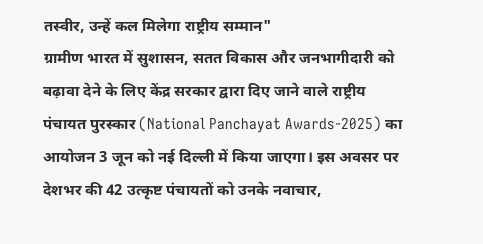तस्वीर, उन्हें कल मिलेगा राष्ट्रीय सम्मान"
ग्रामीण भारत में सुशासन, सतत विकास और जनभागीदारी को बढ़ावा देने के लिए केंद्र सरकार द्वारा दिए जाने वाले राष्ट्रीय पंचायत पुरस्कार (National Panchayat Awards-2025) का आयोजन 3 जून को नई दिल्ली में किया जाएगा। इस अवसर पर देशभर की 42 उत्कृष्ट पंचायतों को उनके नवाचार,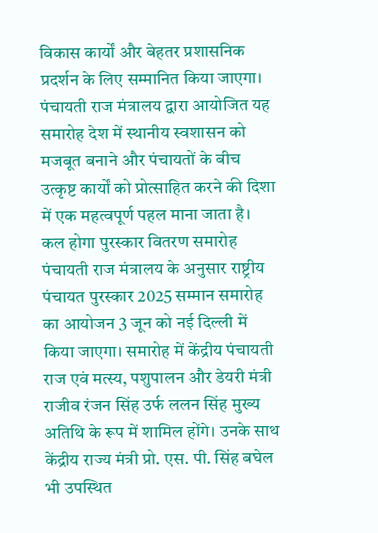विकास कार्यों और बेहतर प्रशासनिक प्रदर्शन के लिए सम्मानित किया जाएगा। पंचायती राज मंत्रालय द्वारा आयोजित यह समारोह देश में स्थानीय स्वशासन को मजबूत बनाने और पंचायतों के बीच उत्कृष्ट कार्यों को प्रोत्साहित करने की दिशा में एक महत्वपूर्ण पहल माना जाता है।
कल होगा पुरस्कार वितरण समारोह
पंचायती राज मंत्रालय के अनुसार राष्ट्रीय पंचायत पुरस्कार 2025 सम्मान समारोह का आयोजन 3 जून को नई दिल्ली में किया जाएगा। समारोह में केंद्रीय पंचायती राज एवं मत्स्य, पशुपालन और डेयरी मंत्री राजीव रंजन सिंह उर्फ ललन सिंह मुख्य अतिथि के रूप में शामिल होंगे। उनके साथ केंद्रीय राज्य मंत्री प्रो. एस. पी. सिंह बघेल भी उपस्थित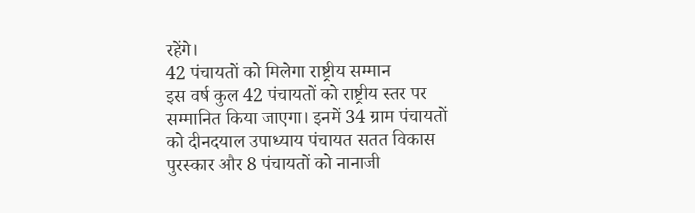रहेंगे।
42 पंचायतों को मिलेगा राष्ट्रीय सम्मान
इस वर्ष कुल 42 पंचायतों को राष्ट्रीय स्तर पर सम्मानित किया जाएगा। इनमें 34 ग्राम पंचायतों को दीनदयाल उपाध्याय पंचायत सतत विकास पुरस्कार और 8 पंचायतों को नानाजी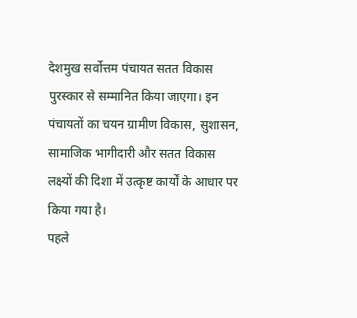देशमुख सर्वोत्तम पंचायत सतत विकास पुरस्कार से सम्मानित किया जाएगा। इन पंचायतों का चयन ग्रामीण विकास, सुशासन, सामाजिक भागीदारी और सतत विकास लक्ष्यों की दिशा में उत्कृष्ट कार्यों के आधार पर किया गया है।
पहले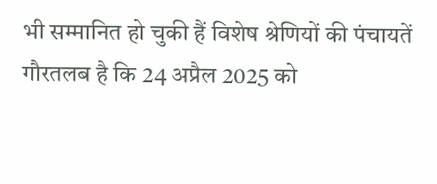भी सम्मानित हो चुकी हैं विशेष श्रेणियों की पंचायतें
गौरतलब है कि 24 अप्रैल 2025 को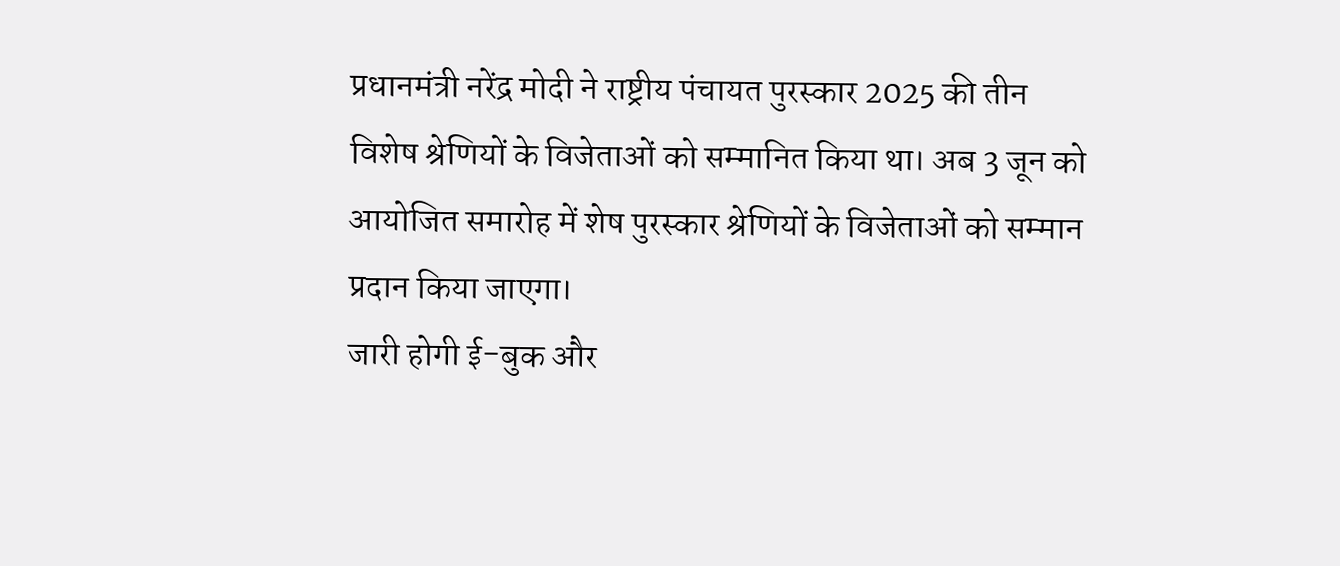प्रधानमंत्री नरेंद्र मोदी ने राष्ट्रीय पंचायत पुरस्कार 2025 की तीन विशेष श्रेणियों के विजेताओं को सम्मानित किया था। अब 3 जून को आयोजित समारोह में शेष पुरस्कार श्रेणियों के विजेताओं को सम्मान प्रदान किया जाएगा।
जारी होगी ई-बुक और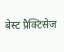बेस्ट प्रैक्टिसेज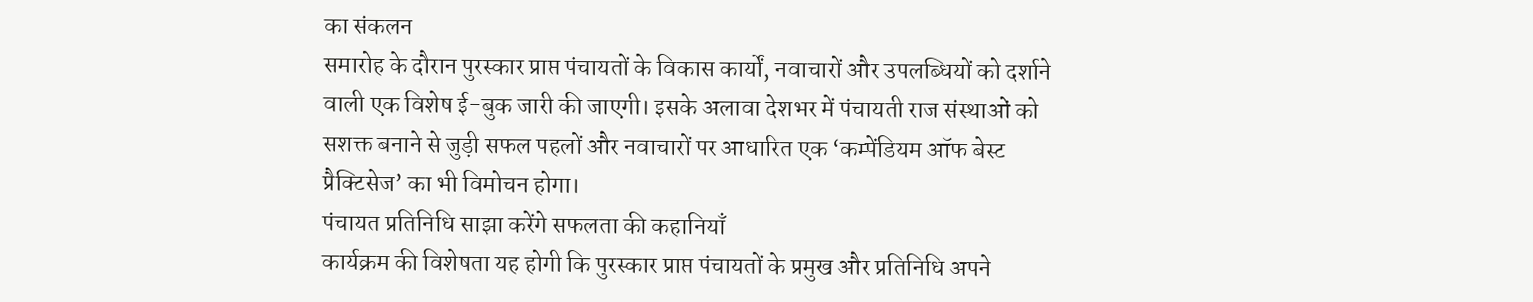का संकलन
समारोह के दौरान पुरस्कार प्राप्त पंचायतों के विकास कार्यों, नवाचारों और उपलब्धियों को दर्शाने वाली एक विशेष ई-बुक जारी की जाएगी। इसके अलावा देशभर में पंचायती राज संस्थाओं को सशक्त बनाने से जुड़ी सफल पहलों और नवाचारों पर आधारित एक ‘कम्पेंडियम ऑफ बेस्ट प्रैक्टिसेज’ का भी विमोचन होगा।
पंचायत प्रतिनिधि साझा करेंगे सफलता की कहानियाँ
कार्यक्रम की विशेषता यह होगी कि पुरस्कार प्राप्त पंचायतों के प्रमुख और प्रतिनिधि अपने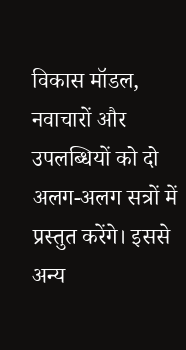विकास मॉडल, नवाचारों और उपलब्धियों को दो अलग-अलग सत्रों में प्रस्तुत करेंगे। इससे अन्य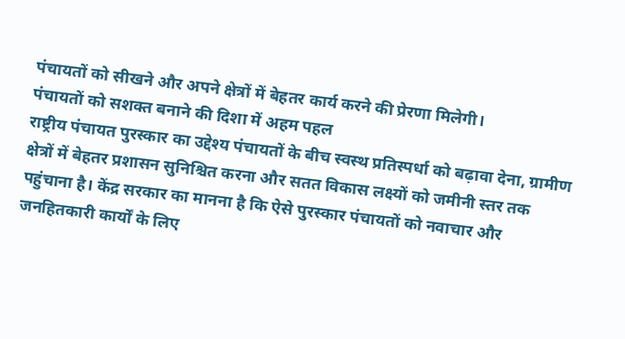पंचायतों को सीखने और अपने क्षेत्रों में बेहतर कार्य करने की प्रेरणा मिलेगी।
पंचायतों को सशक्त बनाने की दिशा में अहम पहल
राष्ट्रीय पंचायत पुरस्कार का उद्देश्य पंचायतों के बीच स्वस्थ प्रतिस्पर्धा को बढ़ावा देना, ग्रामीण क्षेत्रों में बेहतर प्रशासन सुनिश्चित करना और सतत विकास लक्ष्यों को जमीनी स्तर तक पहुंचाना है। केंद्र सरकार का मानना है कि ऐसे पुरस्कार पंचायतों को नवाचार और जनहितकारी कार्यों के लिए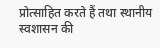प्रोत्साहित करते हैं तथा स्थानीय स्वशासन की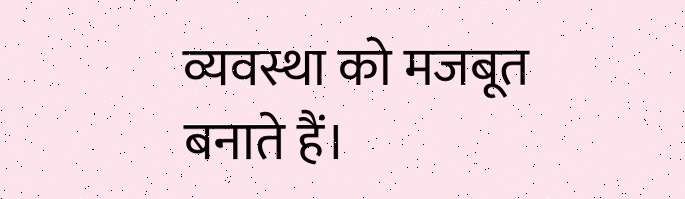व्यवस्था को मजबूत बनाते हैं।